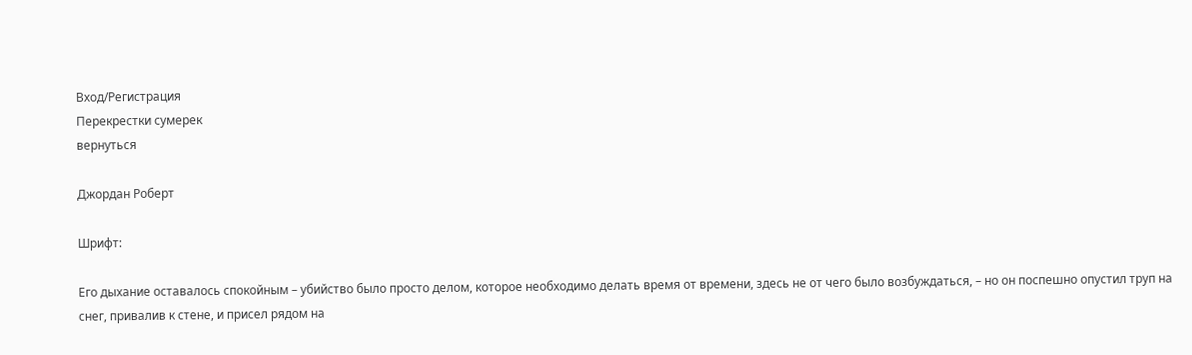Вход/Регистрация
Перекрестки сумерек
вернуться

Джордан Роберт

Шрифт:

Его дыхание оставалось спокойным – убийство было просто делом, которое необходимо делать время от времени, здесь не от чего было возбуждаться, – но он поспешно опустил труп на снег, привалив к стене, и присел рядом на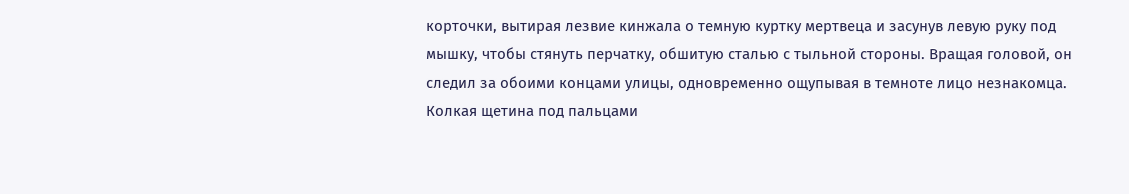корточки, вытирая лезвие кинжала о темную куртку мертвеца и засунув левую руку под мышку, чтобы стянуть перчатку, обшитую сталью с тыльной стороны. Вращая головой, он следил за обоими концами улицы, одновременно ощупывая в темноте лицо незнакомца. Колкая щетина под пальцами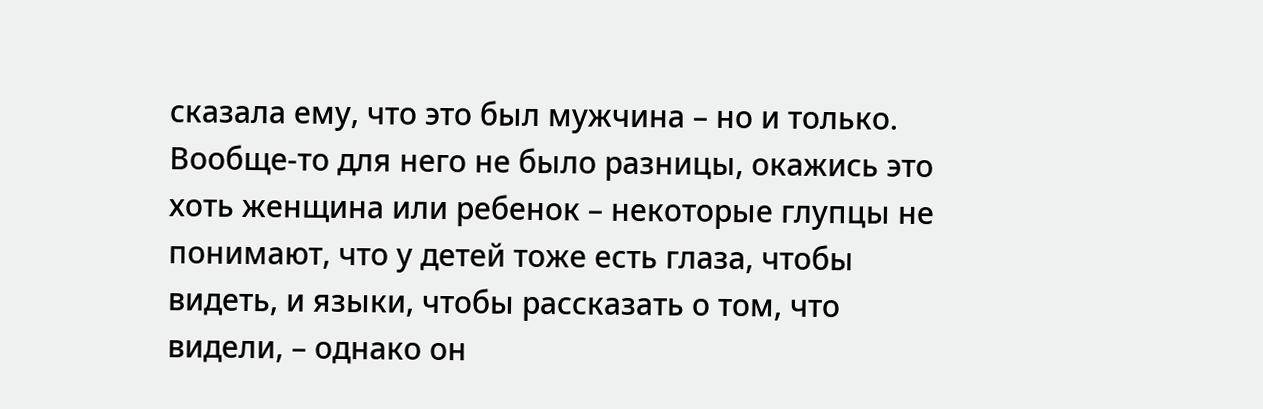сказала ему, что это был мужчина – но и только. Вообще-то для него не было разницы, окажись это хоть женщина или ребенок – некоторые глупцы не понимают, что у детей тоже есть глаза, чтобы видеть, и языки, чтобы рассказать о том, что видели, – однако он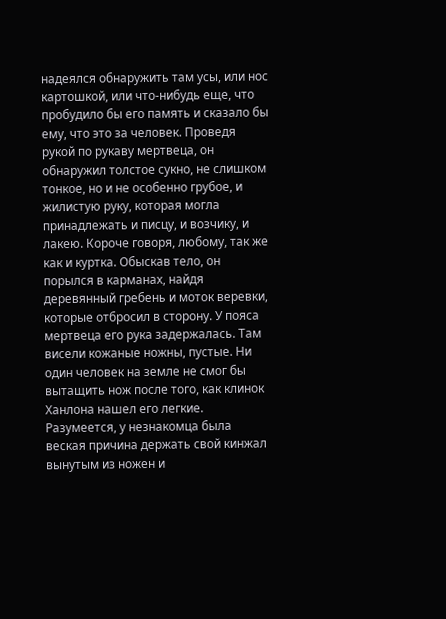надеялся обнаружить там усы, или нос картошкой, или что-нибудь еще, что пробудило бы его память и сказало бы ему, что это за человек. Проведя рукой по рукаву мертвеца, он обнаружил толстое сукно, не слишком тонкое, но и не особенно грубое, и жилистую руку, которая могла принадлежать и писцу, и возчику, и лакею. Короче говоря, любому, так же как и куртка. Обыскав тело, он порылся в карманах, найдя деревянный гребень и моток веревки, которые отбросил в сторону. У пояса мертвеца его рука задержалась. Там висели кожаные ножны, пустые. Ни один человек на земле не смог бы вытащить нож после того, как клинок Ханлона нашел его легкие. Разумеется, у незнакомца была веская причина держать свой кинжал вынутым из ножен и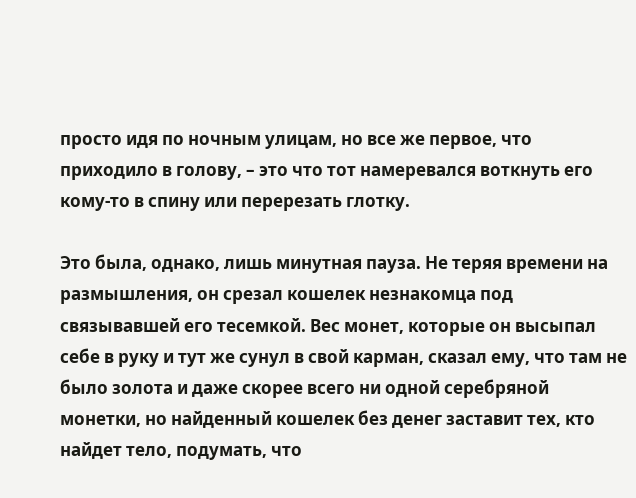просто идя по ночным улицам, но все же первое, что приходило в голову, – это что тот намеревался воткнуть его кому-то в спину или перерезать глотку.

Это была, однако, лишь минутная пауза. Не теряя времени на размышления, он срезал кошелек незнакомца под связывавшей его тесемкой. Вес монет, которые он высыпал себе в руку и тут же сунул в свой карман, сказал ему, что там не было золота и даже скорее всего ни одной серебряной монетки, но найденный кошелек без денег заставит тех, кто найдет тело, подумать, что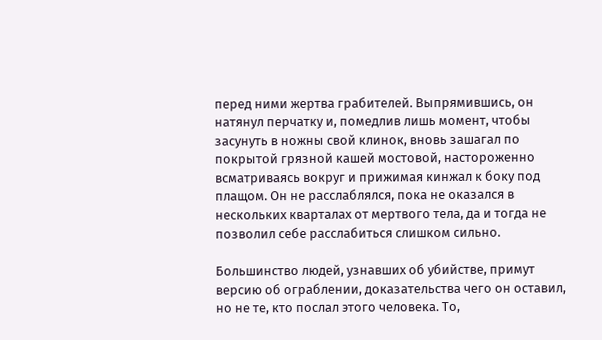перед ними жертва грабителей. Выпрямившись, он натянул перчатку и, помедлив лишь момент, чтобы засунуть в ножны свой клинок, вновь зашагал по покрытой грязной кашей мостовой, настороженно всматриваясь вокруг и прижимая кинжал к боку под плащом. Он не расслаблялся, пока не оказался в нескольких кварталах от мертвого тела, да и тогда не позволил себе расслабиться слишком сильно.

Большинство людей, узнавших об убийстве, примут версию об ограблении, доказательства чего он оставил, но не те, кто послал этого человека. То,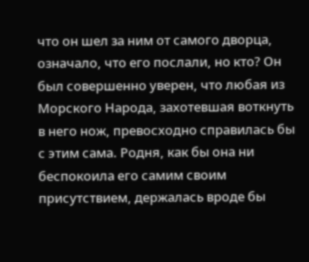что он шел за ним от самого дворца, означало, что его послали, но кто? Он был совершенно уверен, что любая из Морского Народа, захотевшая воткнуть в него нож, превосходно справилась бы с этим сама. Родня, как бы она ни беспокоила его самим своим присутствием, держалась вроде бы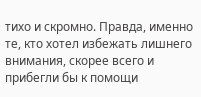тихо и скромно. Правда, именно те, кто хотел избежать лишнего внимания, скорее всего и прибегли бы к помощи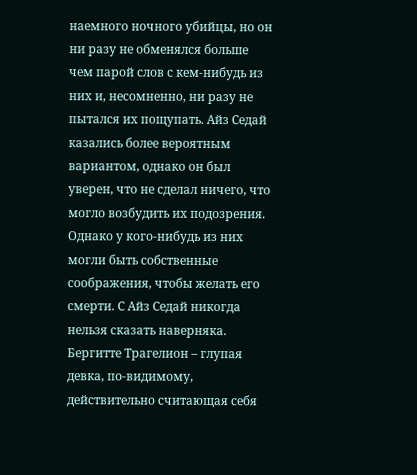наемного ночного убийцы, но он ни разу не обменялся больше чем парой слов с кем-нибудь из них и, несомненно, ни разу не пытался их пощупать. Айз Седай казались более вероятным вариантом, однако он был уверен, что не сделал ничего, что могло возбудить их подозрения. Однако у кого-нибудь из них могли быть собственные соображения, чтобы желать его смерти. С Айз Седай никогда нельзя сказать наверняка. Бергитте Трагелион – глупая девка, по-видимому, действительно считающая себя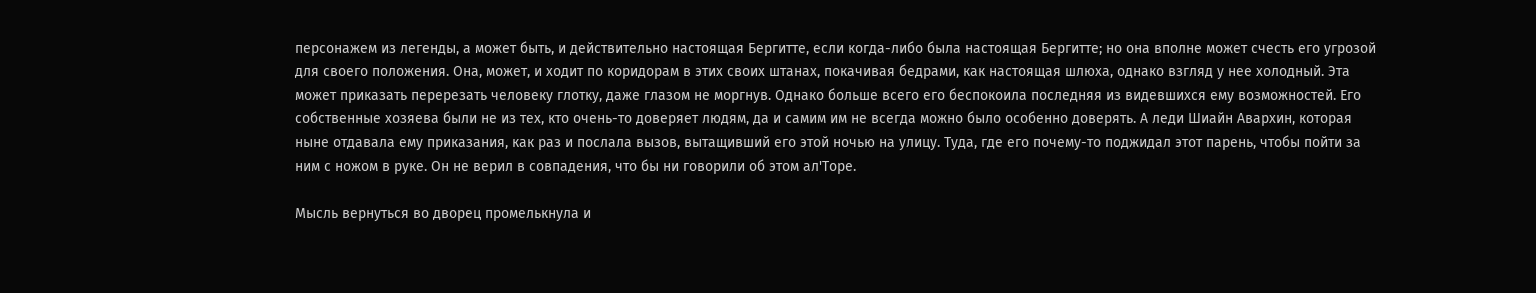персонажем из легенды, а может быть, и действительно настоящая Бергитте, если когда-либо была настоящая Бергитте; но она вполне может счесть его угрозой для своего положения. Она, может, и ходит по коридорам в этих своих штанах, покачивая бедрами, как настоящая шлюха, однако взгляд у нее холодный. Эта может приказать перерезать человеку глотку, даже глазом не моргнув. Однако больше всего его беспокоила последняя из видевшихся ему возможностей. Его собственные хозяева были не из тех, кто очень-то доверяет людям, да и самим им не всегда можно было особенно доверять. А леди Шиайн Авархин, которая ныне отдавала ему приказания, как раз и послала вызов, вытащивший его этой ночью на улицу. Туда, где его почему-то поджидал этот парень, чтобы пойти за ним с ножом в руке. Он не верил в совпадения, что бы ни говорили об этом ал'Торе.

Мысль вернуться во дворец промелькнула и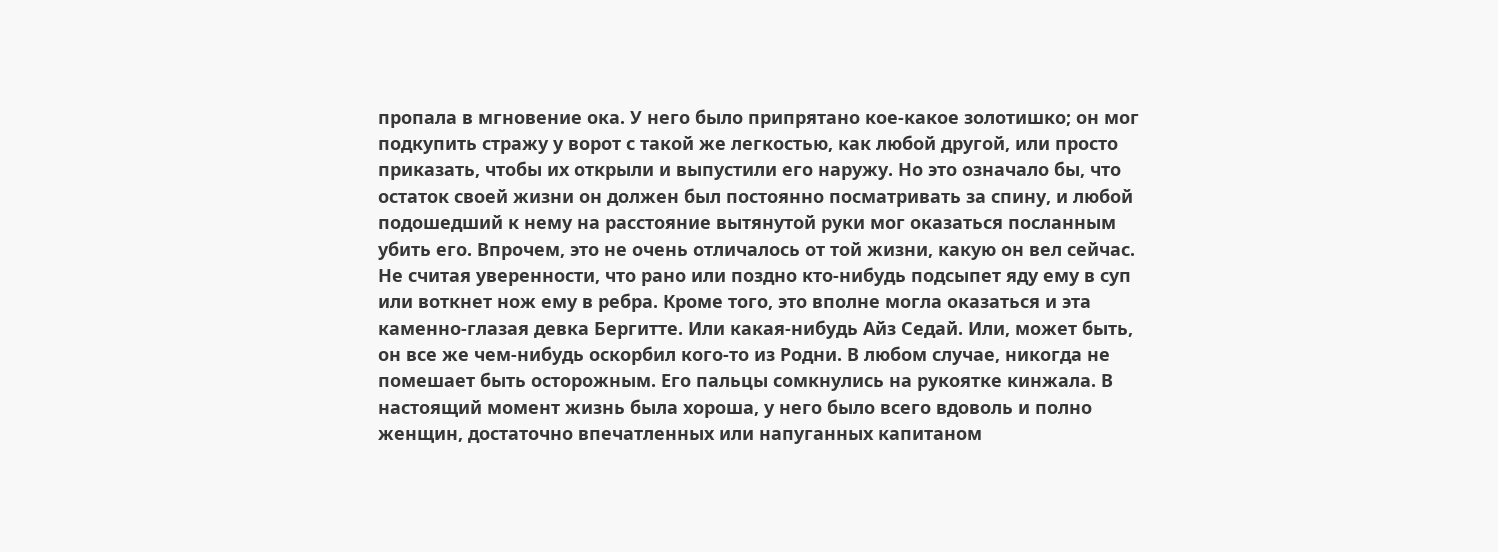пропала в мгновение ока. У него было припрятано кое-какое золотишко; он мог подкупить стражу у ворот с такой же легкостью, как любой другой, или просто приказать, чтобы их открыли и выпустили его наружу. Но это означало бы, что остаток своей жизни он должен был постоянно посматривать за спину, и любой подошедший к нему на расстояние вытянутой руки мог оказаться посланным убить его. Впрочем, это не очень отличалось от той жизни, какую он вел сейчас. Не считая уверенности, что рано или поздно кто-нибудь подсыпет яду ему в суп или воткнет нож ему в ребра. Кроме того, это вполне могла оказаться и эта каменно-глазая девка Бергитте. Или какая-нибудь Айз Седай. Или, может быть, он все же чем-нибудь оскорбил кого-то из Родни. В любом случае, никогда не помешает быть осторожным. Его пальцы сомкнулись на рукоятке кинжала. В настоящий момент жизнь была хороша, у него было всего вдоволь и полно женщин, достаточно впечатленных или напуганных капитаном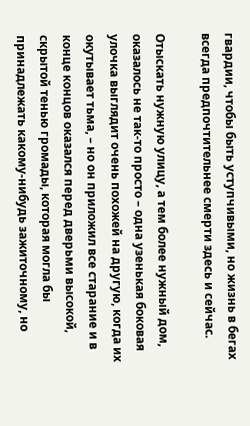гвардии, чтобы быть уступчивыми, но жизнь в бегах всегда предпочтительнее смерти здесь и сейчас.

Отыскать нужную улицу, а тем более нужный дом, оказалось не так-то просто – одна узенькая боковая улочка выглядит очень похожей на другую, когда их окутывает тьма, – но он приложил все старание и в конце концов оказался перед дверьми высокой, скрытой тенью громады, которая могла бы принадлежать какому-нибудь зажиточному, но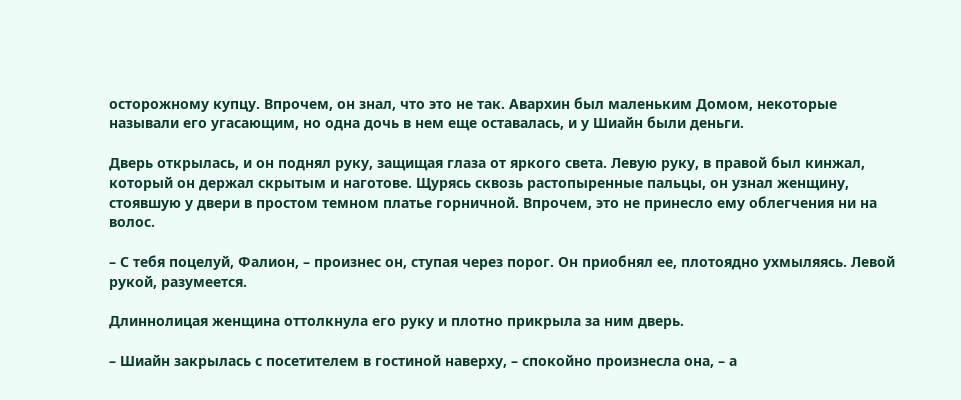осторожному купцу. Впрочем, он знал, что это не так. Авархин был маленьким Домом, некоторые называли его угасающим, но одна дочь в нем еще оставалась, и у Шиайн были деньги.

Дверь открылась, и он поднял руку, защищая глаза от яркого света. Левую руку, в правой был кинжал, который он держал скрытым и наготове. Щурясь сквозь растопыренные пальцы, он узнал женщину, стоявшую у двери в простом темном платье горничной. Впрочем, это не принесло ему облегчения ни на волос.

– С тебя поцелуй, Фалион, – произнес он, ступая через порог. Он приобнял ее, плотоядно ухмыляясь. Левой рукой, разумеется.

Длиннолицая женщина оттолкнула его руку и плотно прикрыла за ним дверь.

– Шиайн закрылась с посетителем в гостиной наверху, – спокойно произнесла она, – а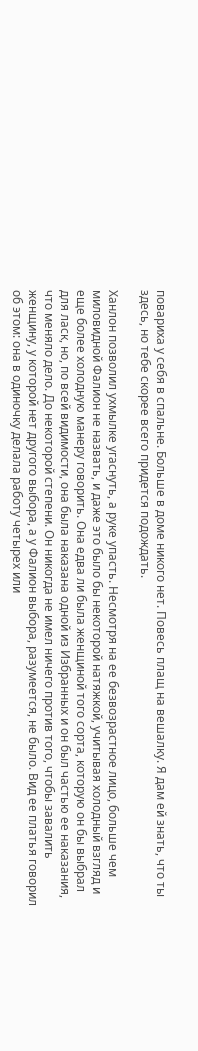повариха у себя в спальне. Больше в доме никого нет. Повесь плащ на вешалку. Я дам ей знать, что ты здесь, но тебе скорее всего придется подождать.

Ханлон позволил ухмылке угаснуть, а руке упасть. Несмотря на ее безвозрастное лицо, больше чем миловидной Фалион не назвать, и даже это было бы некоторой натяжкой, учитывая холодный взгляд и еще более холодную манеру говорить. Она едва ли была женщиной того сорта, которую он бы выбрал для ласк, но, по всей видимости, она была наказана одной из Избранных и он был частью ее наказания, что меняло дело. До некоторой степени. Он никогда не имел ничего против того, чтобы завалить женщину, у которой нет другого выбора, а у Фалион выбора, разумеется, не было. Вид ее платья говорил об этом: она в одиночку делала работу четырех или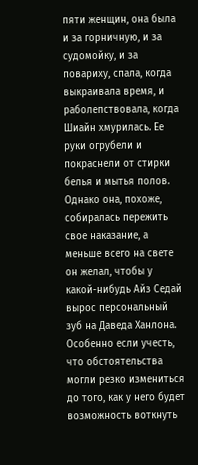пяти женщин, она была и за горничную, и за судомойку, и за повариху, спала, когда выкраивала время, и раболепствовала, когда Шиайн хмурилась. Ее руки огрубели и покраснели от стирки белья и мытья полов. Однако она, похоже, собиралась пережить свое наказание, а меньше всего на свете он желал, чтобы у какой-нибудь Айз Седай вырос персональный зуб на Даведа Ханлона. Особенно если учесть, что обстоятельства могли резко измениться до того, как у него будет возможность воткнуть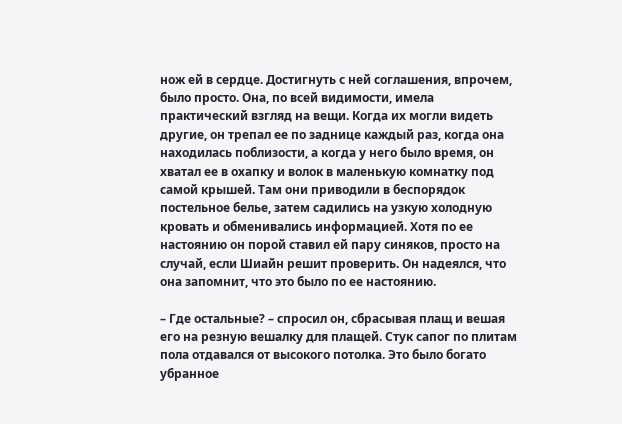нож ей в сердце. Достигнуть с ней соглашения, впрочем, было просто. Она, по всей видимости, имела практический взгляд на вещи. Когда их могли видеть другие, он трепал ее по заднице каждый раз, когда она находилась поблизости, а когда у него было время, он хватал ее в охапку и волок в маленькую комнатку под самой крышей. Там они приводили в беспорядок постельное белье, затем садились на узкую холодную кровать и обменивались информацией. Хотя по ее настоянию он порой ставил ей пару синяков, просто на случай, если Шиайн решит проверить. Он надеялся, что она запомнит, что это было по ее настоянию.

– Где остальные? – спросил он, сбрасывая плащ и вешая его на резную вешалку для плащей. Стук сапог по плитам пола отдавался от высокого потолка. Это было богато убранное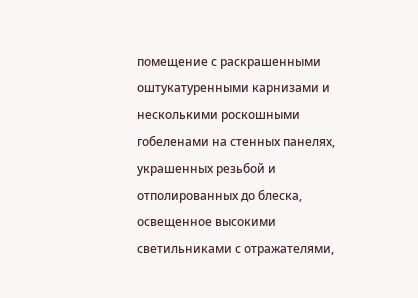помещение с раскрашенными оштукатуренными карнизами и несколькими роскошными гобеленами на стенных панелях, украшенных резьбой и отполированных до блеска, освещенное высокими светильниками с отражателями,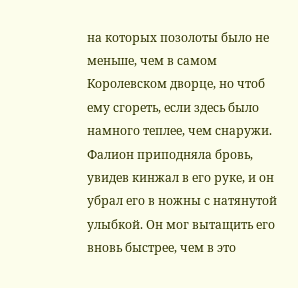на которых позолоты было не меньше, чем в самом Королевском дворце, но чтоб ему сгореть, если здесь было намного теплее, чем снаружи. Фалион приподняла бровь, увидев кинжал в его руке, и он убрал его в ножны с натянутой улыбкой. Он мог вытащить его вновь быстрее, чем в это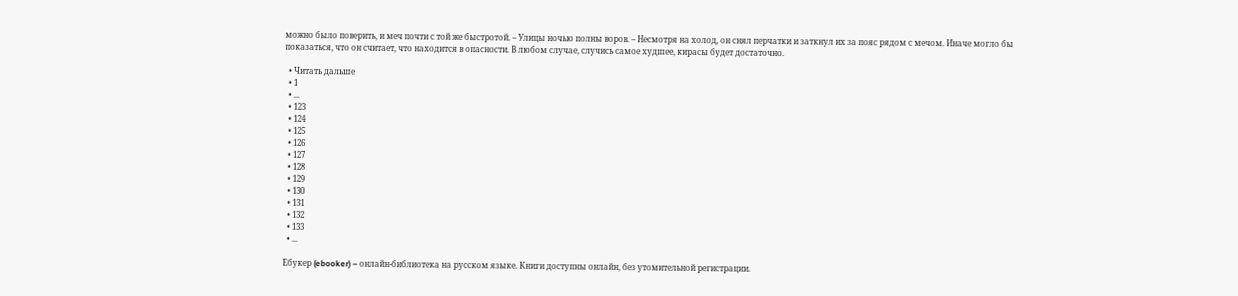можно было поверить, и меч почти с той же быстротой. – Улицы ночью полны воров. – Несмотря на холод, он снял перчатки и заткнул их за пояс рядом с мечом. Иначе могло бы показаться, что он считает, что находится в опасности. В любом случае, случись самое худшее, кирасы будет достаточно.

  • Читать дальше
  • 1
  • ...
  • 123
  • 124
  • 125
  • 126
  • 127
  • 128
  • 129
  • 130
  • 131
  • 132
  • 133
  • ...

Ебукер (ebooker) – онлайн-библиотека на русском языке. Книги доступны онлайн, без утомительной регистрации.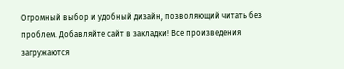Огромный выбор и удобный дизайн, позволяющий читать без проблем. Добавляйте сайт в закладки! Все произведения загружаются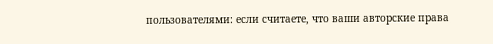пользователями: если считаете, что ваши авторские права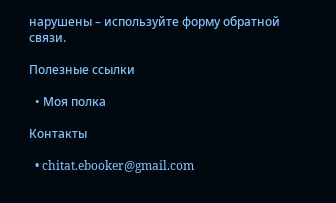нарушены – используйте форму обратной связи.

Полезные ссылки

  • Моя полка

Контакты

  • chitat.ebooker@gmail.com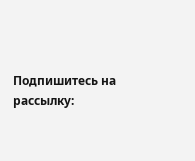Подпишитесь на рассылку: